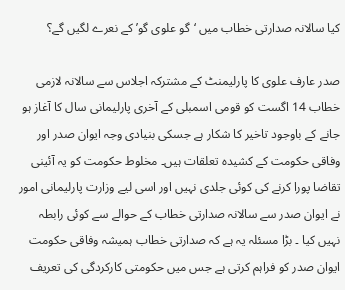کیا سالانہ صدارتی خطاب میں ‘گو علوی گو’ کے نعرے لگیں گے؟

صدر عارف علوی کا پارلیمنٹ کے مشترکہ اجلاس سے سالانہ لازمی خطاب 14 اگست کو قومی اسمبلی کے آخری پارلیمانی سال کا آغاز ہو جانے کے باوجود تاخیر کا شکار ہے جسکی بنیادی وجہ ایوان صدر اور وفاقی حکومت کے کشیدہ تعلقات ہیں۔ مخلوط حکومت کو یہ آئینی تقاضا پورا کرنے کی کوئی جلدی نہیں اور اسی لیے وزارت پارلیمانی امور نے ایوان صدر سے سالانہ صدارتی خطاب کے حوالے سے کوئی رابطہ نہیں کیا ۔ بڑا مسئلہ یہ ہے کہ صدارتی خطاب ہمیشہ وفاقی حکومت ایوان صدر کو فراہم کرتی ہے جس میں حکومتی کارکردگی کی تعریف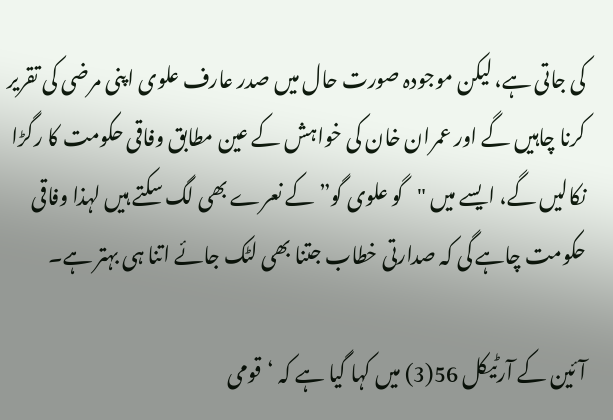کی جاتی ہے، لیکن موجودہ صورت حال میں صدر عارف علوی اپنی مرضی کی تقریر کرنا چاہیں گے اور عمران خان کی خواہش کے عین مطابق وفاقی حکومت کا رگڑا نکالیں گے، ایسے میں "گو علوی گو” کے نعرے بھی لگ سکتے ہیں لہذا وفاقی حکومت چاہے گی کہ صدارتی خطاب جتنا بھی لٹک جائے اتنا ہی بہتر ہے۔

آئین کے آرٹیکل 56(3) میں کہا گیا ہے کہ ‘قومی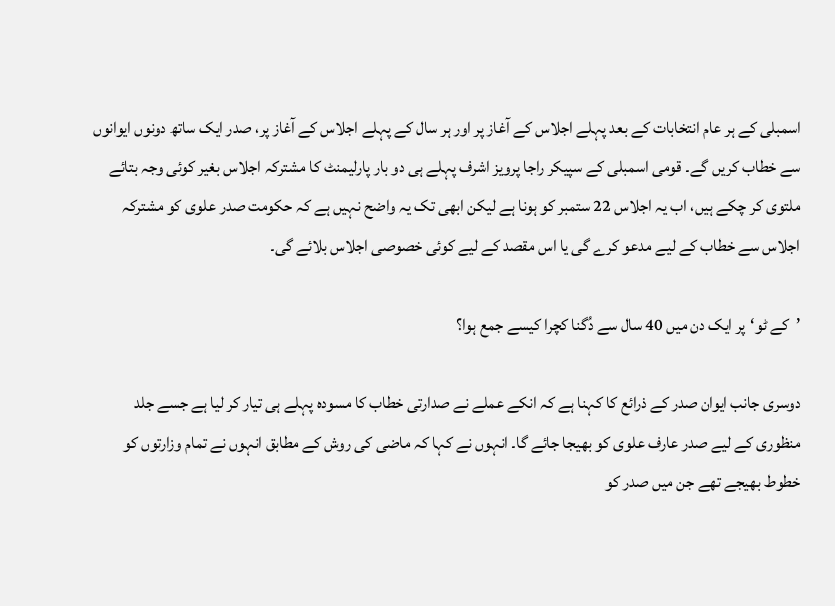اسمبلی کے ہر عام انتخابات کے بعد پہلے اجلاس کے آغاز پر اور ہر سال کے پہلے اجلاس کے آغاز پر، صدر ایک ساتھ دونوں ایوانوں سے خطاب کریں گے۔ قومی اسمبلی کے سپیکر راجا پرویز اشرف پہلے ہی دو بار پارلیمنٹ کا مشترکہ اجلاس بغیر کوئی وجہ بتائے ملتوی کر چکے ہیں، اب یہ اجلاس 22 ستمبر کو ہونا ہے لیکن ابھی تک یہ واضح نہیں ہے کہ حکومت صدر علوی کو مشترکہ اجلاس سے خطاب کے لیے مدعو کرے گی یا اس مقصد کے لیے کوئی خصوصی اجلاس بلائے گی۔

’کے ٹو‘پر ایک دن میں 40 سال سے دُگنا کچرا کیسے جمع ہوا؟

دوسری جانب ایوان صدر کے ذرائع کا کہنا ہے کہ انکے عملے نے صدارتی خطاب کا مسودہ پہلے ہی تیار کر لیا ہے جسے جلد منظوری کے لیے صدر عارف علوی کو بھیجا جائے گا۔ انہوں نے کہا کہ ماضی کی روش کے مطابق انہوں نے تمام وزارتوں کو خطوط بھیجے تھے جن میں صدر کو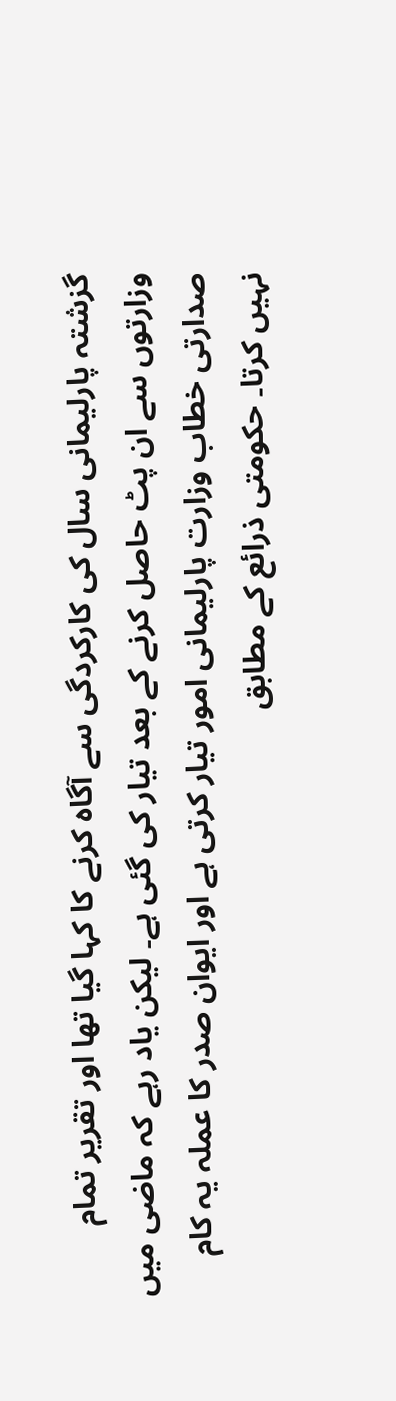گزشتہ پارلیمانی سال کی کارکردگی سے آگاہ کرنے کا کہا گیا تھا اور تقریر تمام وزارتوں سے ان پٹ حاصل کرنے کے بعد تیار کی گئی ہے۔ لیکن یاد رہے کہ ماضی میں صدارتی خطاب وزارت پارلیمانی امور تیار کرتی ہے اور ایوان صدر کا عملہ یہ کام نہیں کرتا۔ حکومتی ذرائع کے مطابق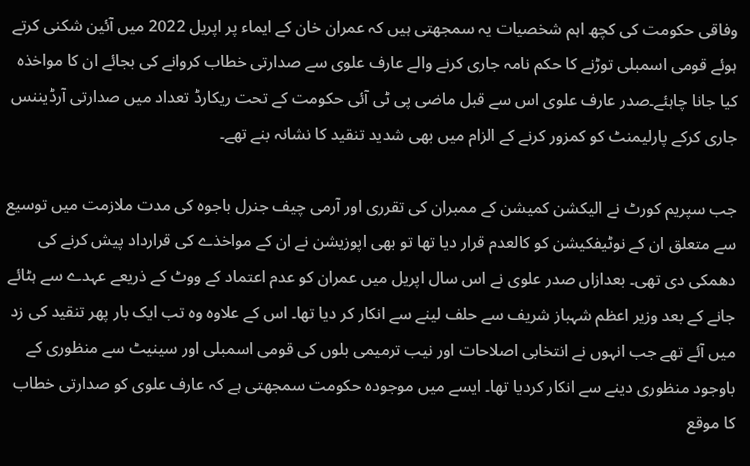وفاقی حکومت کی کچھ اہم شخصیات یہ سمجھتی ہیں کہ عمران خان کے ایماء پر اپریل 2022 میں آئین شکنی کرتے ہوئے قومی اسمبلی توڑنے کا حکم نامہ جاری کرنے والے عارف علوی سے صدارتی خطاب کروانے کی بجائے ان کا مواخذہ کیا جانا چاہئے۔صدر عارف علوی اس سے قبل ماضی پی ٹی آئی حکومت کے تحت ریکارڈ تعداد میں صدارتی آرڈیننس جاری کرکے پارلیمنٹ کو کمزور کرنے کے الزام میں بھی شدید تنقید کا نشانہ بنے تھے۔

جب سپریم کورٹ نے الیکشن کمیشن کے ممبران کی تقرری اور آرمی چیف جنرل باجوہ کی مدت ملازمت میں توسیع سے متعلق ان کے نوٹیفکیشن کو کالعدم قرار دیا تھا تو بھی اپوزیشن نے ان کے مواخذے کی قرارداد پیش کرنے کی دھمکی دی تھی۔ بعدازاں صدر علوی نے اس سال اپریل میں عمران کو عدم اعتماد کے ووٹ کے ذریعے عہدے سے ہٹائے جانے کے بعد وزیر اعظم شہباز شریف سے حلف لینے سے انکار کر دیا تھا۔ اس کے علاوہ وہ تب ایک بار پھر تنقید کی زد میں آئے تھے جب انہوں نے انتخابی اصلاحات اور نیب ترمیمی بلوں کی قومی اسمبلی اور سینیٹ سے منظوری کے باوجود منظوری دینے سے انکار کردیا تھا۔ ایسے میں موجودہ حکومت سمجھتی ہے کہ عارف علوی کو صدارتی خطاب کا موقع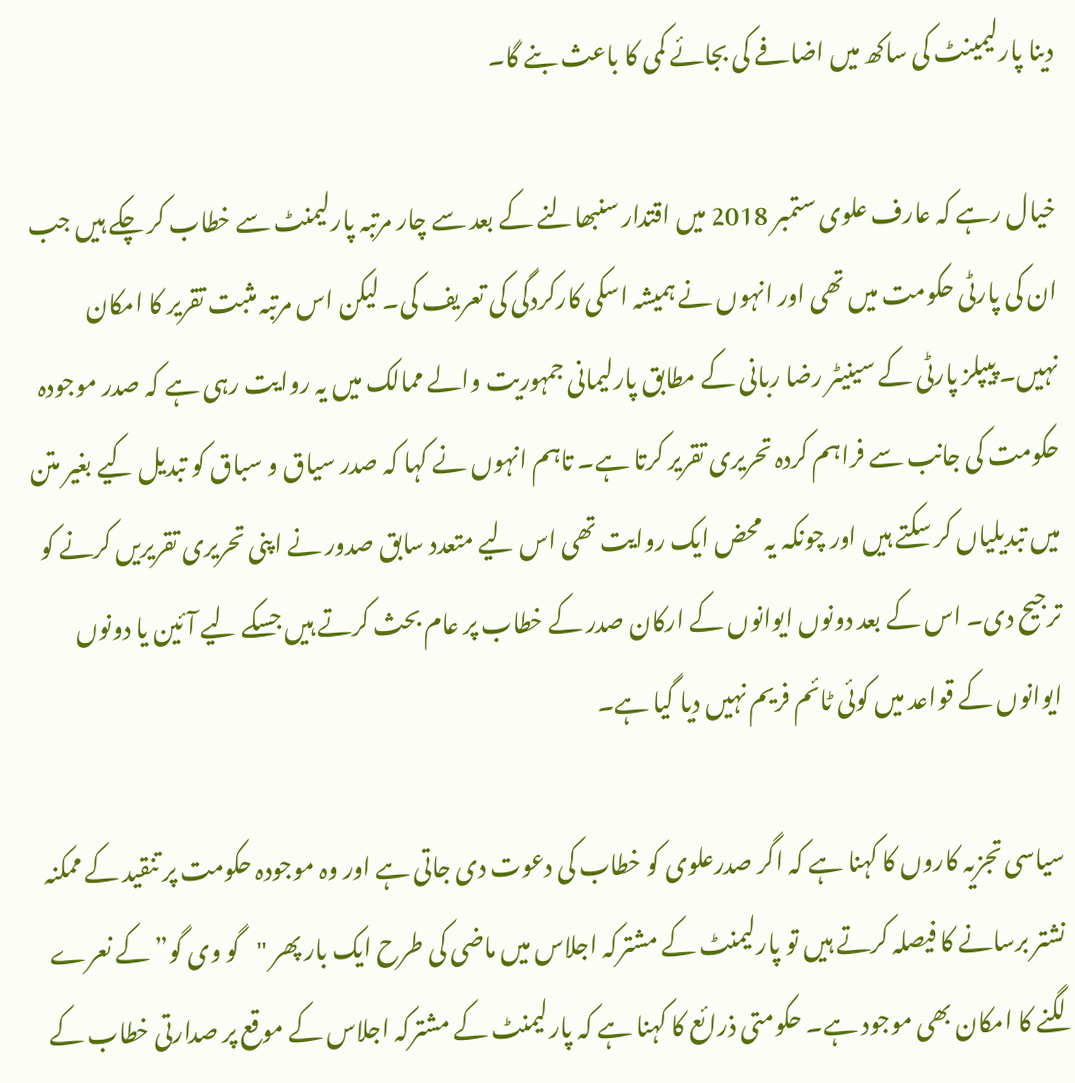دینا پارلیمینٹ کی ساکھ میں اضافے کی بجائے کمی کا باعث بنے گا۔

خیال رہے کہ عارف علوی ستمبر 2018 میں اقتدار سنبھالنے کے بعد سے چار مرتبہ پارلیمنٹ سے خطاب کر چکے ہیں جب ان کی پارٹی حکومت میں تھی اور انہوں نے ہمیشہ اسکی کارکردگی کی تعریف کی۔ لیکن اس مرتبہ مثبت تقریر کا امکان نہیں۔ پیپلز پارٹی کے سینیٹر رضا ربانی کے مطابق پارلیمانی جمہوریت والے ممالک میں یہ روایت رہی ہے کہ صدر موجودہ حکومت کی جانب سے فراہم کردہ تحریری تقریر کرتا ہے۔ تاہم انہوں نے کہا کہ صدر سیاق و سباق کو تبدیل کیے بغیر متن میں تبدیلیاں کر سکتے ہیں اور چونکہ یہ محض ایک روایت تھی اس لیے متعدد سابق صدور نے اپنی تحریری تقریریں کرنے کو ترجیح دی۔ اس کے بعد دونوں ایوانوں کے ارکان صدر کے خطاب پر عام بحث کرتے ہیں جسکے لیے آئین یا دونوں ایوانوں کے قواعد میں کوئی ٹائم فریم نہیں دیا گیا ہے۔

سیاسی تجزیہ کاروں کا کہنا ہے کہ اگر صدرعلوی کو خطاب کی دعوت دی جاتی ہے اور وہ موجودہ حکومت پر تنقید کے ممکنہ نشتر برسانے کا فیصلہ کرتے ہیں تو پارلیمنٹ کے مشترکہ اجلاس میں ماضی کی طرح ایک بار پھر "گو وی گو” کے نعرے لگنے کا امکان بھی موجود ہے۔ حکومتی ذرائع کا کہنا ہے کہ پارلیمنٹ کے مشترکہ اجلاس کے موقع پر صدارتی خطاب کے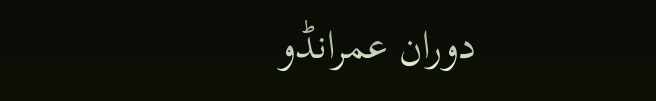دوران عمرانڈو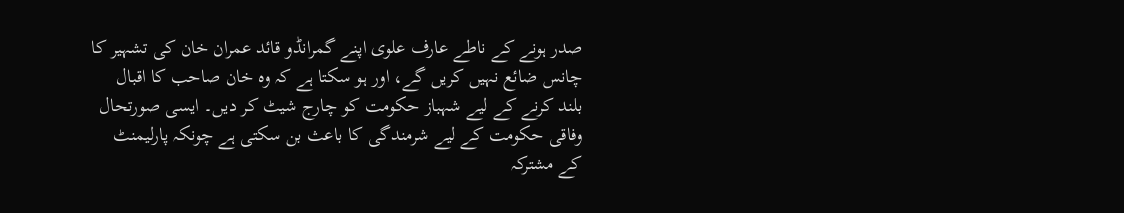صدر ہونے کے ناطے عارف علوی اپنے گمرانڈو قائد عمران خان کی تشہیر کا چانس ضائع نہیں کریں گے، اور ہو سکتا ہے کہ وہ خان صاحب کا اقبال بلند کرنے کے لیے شہباز حکومت کو چارج شیٹ کر دیں۔ ایسی صورتحال وفاقی حکومت کے لیے شرمندگی کا باعث بن سکتی ہے چونکہ پارلیمنٹ کے مشترکہ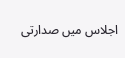اجلاس میں صدارتی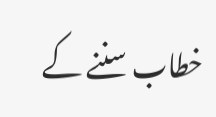خطاب سننے کے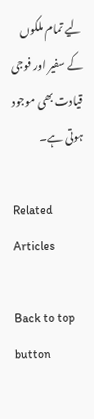لیے تمام ملکوں کے سفیر اور فوجی قیادت بھی موجود ہوتی ہے۔

Related Articles

Back to top button